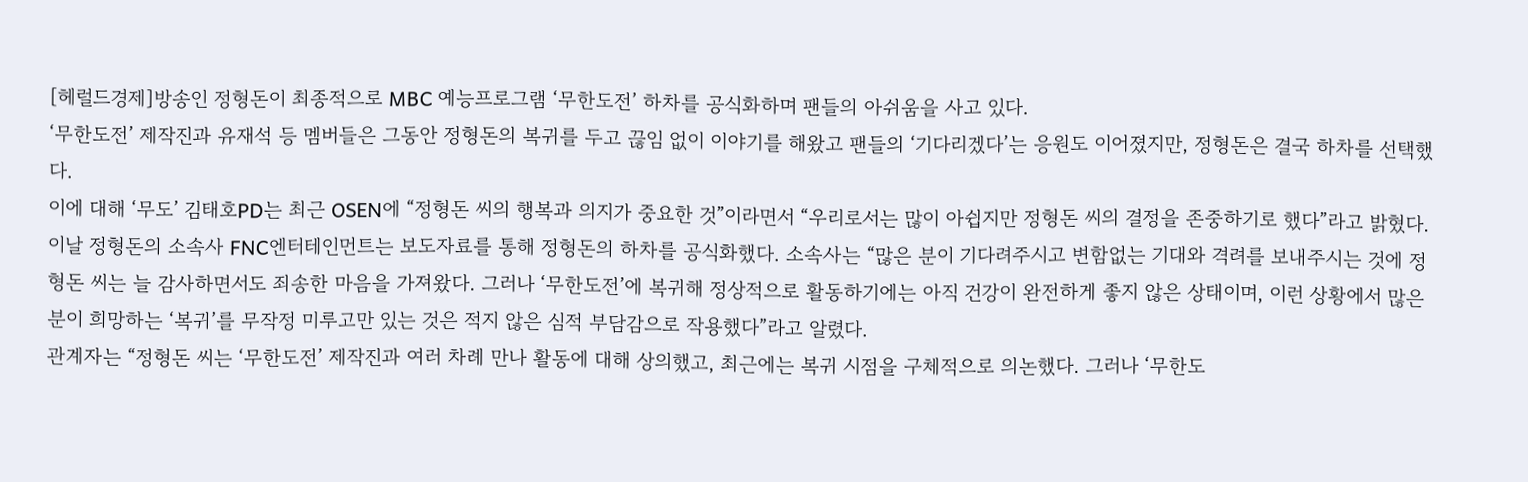[헤럴드경제]방송인 정형돈이 최종적으로 MBC 예능프로그램 ‘무한도전’ 하차를 공식화하며 팬들의 아쉬움을 사고 있다.
‘무한도전’ 제작진과 유재석 등 멤버들은 그동안 정형돈의 복귀를 두고 끊임 없이 이야기를 해왔고 팬들의 ‘기다리겠다’는 응원도 이어졌지만, 정형돈은 결국 하차를 선택했다.
이에 대해 ‘무도’ 김태호PD는 최근 OSEN에 “정형돈 씨의 행복과 의지가 중요한 것”이라면서 “우리로서는 많이 아쉽지만 정형돈 씨의 결정을 존중하기로 했다”라고 밝혔다. 이날 정형돈의 소속사 FNC엔터테인먼트는 보도자료를 통해 정형돈의 하차를 공식화했다. 소속사는 “많은 분이 기다려주시고 변함없는 기대와 격려를 보내주시는 것에 정형돈 씨는 늘 감사하면서도 죄송한 마음을 가져왔다. 그러나 ‘무한도전’에 복귀해 정상적으로 활동하기에는 아직 건강이 완전하게 좋지 않은 상태이며, 이런 상황에서 많은 분이 희망하는 ‘복귀’를 무작정 미루고만 있는 것은 적지 않은 심적 부담감으로 작용했다”라고 알렸다.
관계자는 “정형돈 씨는 ‘무한도전’ 제작진과 여러 차례 만나 활동에 대해 상의했고, 최근에는 복귀 시점을 구체적으로 의논했다. 그러나 ‘무한도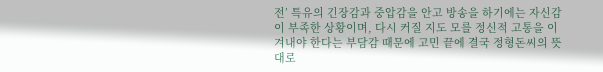전’ 특유의 긴장감과 중압감을 안고 방송을 하기에는 자신감이 부족한 상황이며, 다시 커질 지도 모를 정신적 고통을 이겨내야 한다는 부담감 때문에 고민 끝에 결국 정형돈씨의 뜻대로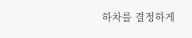하차를 결정하게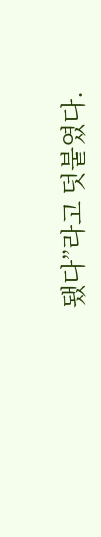됐다”라고 덧붙였다.